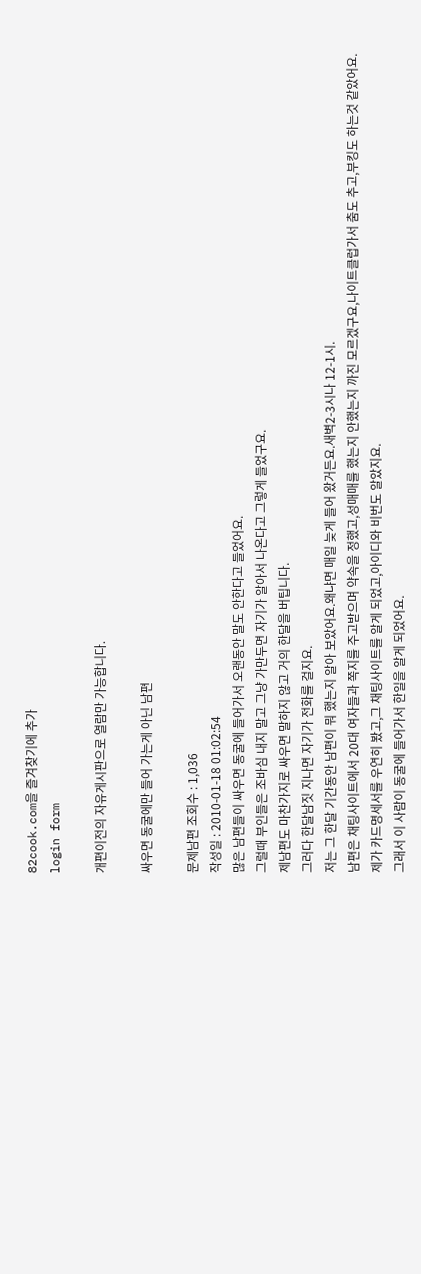82cook.com을 즐겨찾기에 추가
login form

개편이전의 자유게시판으로 열람만 가능합니다.

싸우면 동굴에만 들어 가는게 아닌 남편

문제남편 조회수 : 1,036
작성일 : 2010-01-18 01:02:54
많은 남편들이 싸우면 동굴에 들어가서 오랜동안 말도 안한다고 들었어요.
그럴때 부인들은 조바심 내지 말고 그냥 가만두면 자기가 알아서 나온다고 그렇게 들었구요.
제남편도 마찬가지로 싸우면 말하지 않고 거의 한달을 버팁니다.
그러다 한달남짓 지나면 자기가 전화를 걸지요.
저는 그 한달 기간동안 남편이 뭐 했는지 알아 보았어요.왜냐면 매일 늦게 들어 왔거든요.새벽2-3시나 12-1시.
남편은 채팅사이트에서 20대 여자들과 쪽지를 주고받으며 약속을 정했고,성매매를 했는지 안했는지 까진 모르겠구요,나이트클럽가서 춤도 추고,부킹도 하는것 같았어요.
제가 카드명세서를 우연히 봤고,그 채팅사이트를 알게 되었고,아이디와 비번도 알았지요.
그래서 이 사람이 동굴에 들어가서 한일을 알게 되었어요.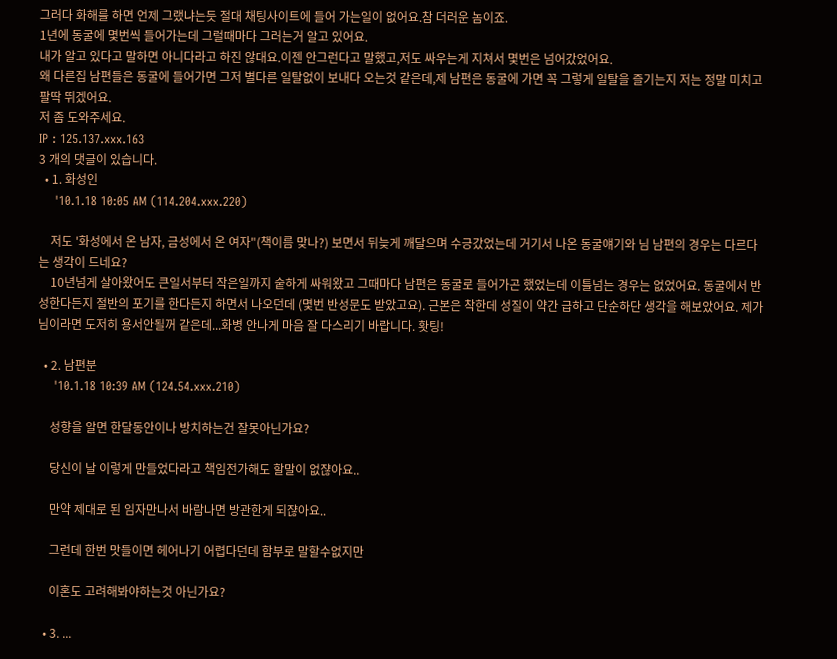그러다 화해를 하면 언제 그랬냐는듯 절대 채팅사이트에 들어 가는일이 없어요.참 더러운 놈이죠.
1년에 동굴에 몇번씩 들어가는데 그럴때마다 그러는거 알고 있어요.
내가 알고 있다고 말하면 아니다라고 하진 않대요.이젠 안그런다고 말했고,저도 싸우는게 지쳐서 몇번은 넘어갔었어요.
왜 다른집 남편들은 동굴에 들어가면 그저 별다른 일탈없이 보내다 오는것 같은데,제 남편은 동굴에 가면 꼭 그렇게 일탈을 즐기는지 저는 정말 미치고 팔딱 뛰겠어요.
저 좀 도와주세요.
IP : 125.137.xxx.163
3 개의 댓글이 있습니다.
  • 1. 화성인
    '10.1.18 10:05 AM (114.204.xxx.220)

    저도 '화성에서 온 남자, 금성에서 온 여자"(책이름 맞나?) 보면서 뒤늦게 깨달으며 수긍갔었는데 거기서 나온 동굴얘기와 님 남편의 경우는 다르다는 생각이 드네요?
    10년넘게 살아왔어도 큰일서부터 작은일까지 숱하게 싸워왔고 그때마다 남편은 동굴로 들어가곤 했었는데 이틀넘는 경우는 없었어요. 동굴에서 반성한다든지 절반의 포기를 한다든지 하면서 나오던데 (몇번 반성문도 받았고요). 근본은 착한데 성질이 약간 급하고 단순하단 생각을 해보았어요. 제가 님이라면 도저히 용서안될꺼 같은데...화병 안나게 마음 잘 다스리기 바랍니다. 홧팅!

  • 2. 남편분
    '10.1.18 10:39 AM (124.54.xxx.210)

    성향을 알면 한달동안이나 방치하는건 잘못아닌가요?

    당신이 날 이렇게 만들었다라고 책임전가해도 할말이 없쟎아요..

    만약 제대로 된 임자만나서 바람나면 방관한게 되쟎아요..

    그런데 한번 맛들이면 헤어나기 어렵다던데 함부로 말할수없지만

    이혼도 고려해봐야하는것 아닌가요?

  • 3. ...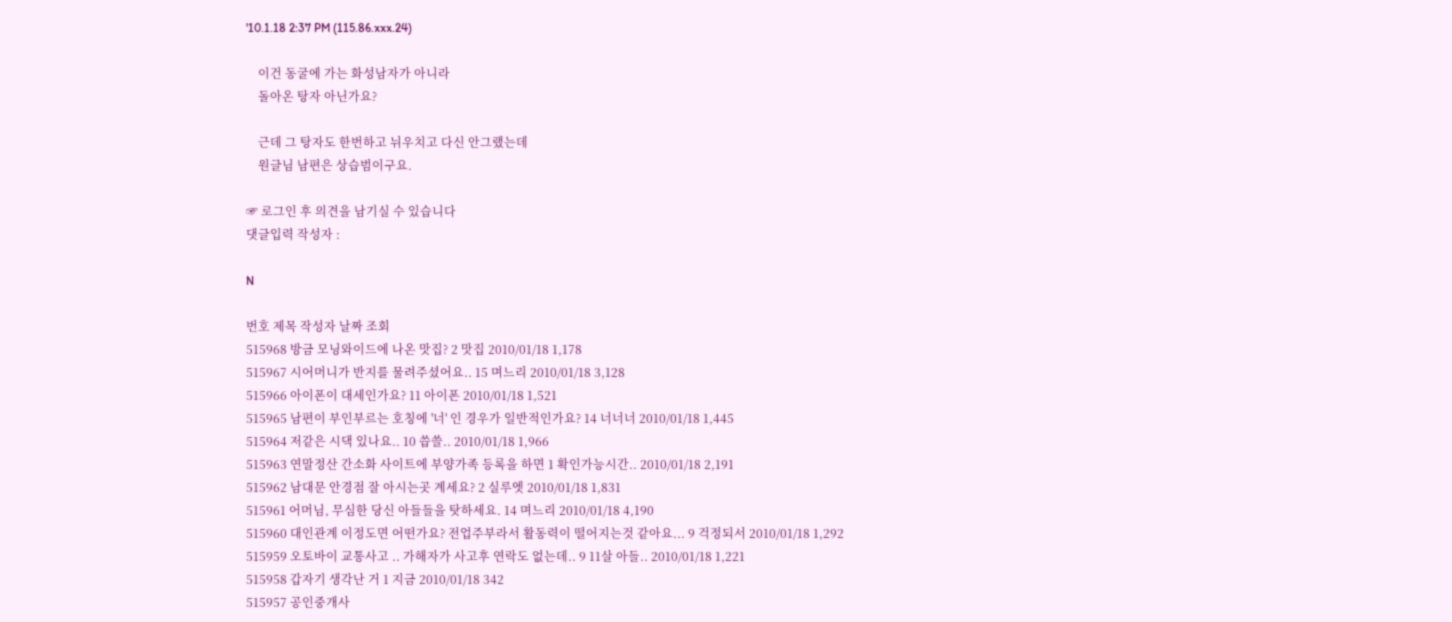'10.1.18 2:37 PM (115.86.xxx.24)

    이건 동굴에 가는 화성남자가 아니라
    돌아온 탕자 아닌가요?

    근데 그 탕자도 한번하고 뉘우치고 다신 안그랬는데
    원글님 남편은 상습범이구요.

☞ 로그인 후 의견을 남기실 수 있습니다
댓글입력 작성자 :

N

번호 제목 작성자 날짜 조회
515968 방금 모닝와이드에 나온 맛집? 2 맛집 2010/01/18 1,178
515967 시어머니가 반지를 물려주셨어요.. 15 며느리 2010/01/18 3,128
515966 아이폰이 대세인가요? 11 아이폰 2010/01/18 1,521
515965 남편이 부인부르는 호칭에 '너' 인 경우가 일반적인가요? 14 너너너 2010/01/18 1,445
515964 저같은 시댁 있나요.. 10 씁쓸.. 2010/01/18 1,966
515963 연말정산 간소화 사이트에 부양가족 등록을 하면 1 확인가능시간.. 2010/01/18 2,191
515962 남대문 안경점 잘 아시는곳 계세요? 2 실루엣 2010/01/18 1,831
515961 어머님, 무심한 당신 아들들을 탓하세요. 14 며느리 2010/01/18 4,190
515960 대인관계 이정도면 어떤가요? 전업주부라서 활동력이 떨어지는것 같아요... 9 걱정되서 2010/01/18 1,292
515959 오토바이 교통사고 .. 가해자가 사고후 연락도 없는데.. 9 11살 아들.. 2010/01/18 1,221
515958 갑자기 생각난 거 1 지금 2010/01/18 342
515957 공인중개사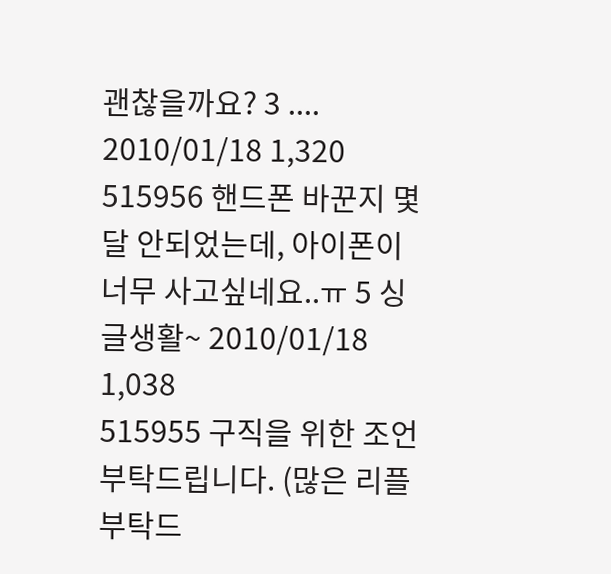괜찮을까요? 3 .... 2010/01/18 1,320
515956 핸드폰 바꾼지 몇달 안되었는데, 아이폰이 너무 사고싶네요..ㅠ 5 싱글생활~ 2010/01/18 1,038
515955 구직을 위한 조언 부탁드립니다. (많은 리플 부탁드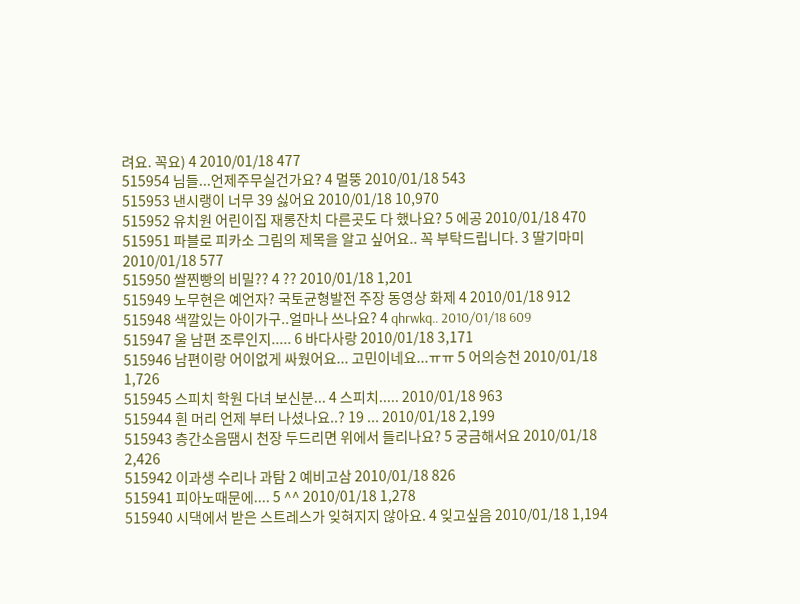려요. 꼭요) 4 2010/01/18 477
515954 님들...언제주무실건가요? 4 멀뚱 2010/01/18 543
515953 낸시랭이 너무 39 싫어요 2010/01/18 10,970
515952 유치원 어린이집 재롱잔치 다른곳도 다 했나요? 5 에공 2010/01/18 470
515951 파블로 피카소 그림의 제목을 알고 싶어요.. 꼭 부탁드립니다. 3 딸기마미 2010/01/18 577
515950 쌀찐빵의 비밀?? 4 ?? 2010/01/18 1,201
515949 노무현은 예언자? 국토균형발전 주장 동영상 화제 4 2010/01/18 912
515948 색깔있는 아이가구..얼마나 쓰나요? 4 qhrwkq.. 2010/01/18 609
515947 울 남편 조루인지..... 6 바다사랑 2010/01/18 3,171
515946 남편이랑 어이없게 싸웠어요... 고민이네요...ㅠㅠ 5 어의승천 2010/01/18 1,726
515945 스피치 학원 다녀 보신분... 4 스피치..... 2010/01/18 963
515944 흰 머리 언제 부터 나셨나요..? 19 ... 2010/01/18 2,199
515943 층간소음땜시 천장 두드리면 위에서 들리나요? 5 궁금해서요 2010/01/18 2,426
515942 이과생 수리나 과탐 2 예비고삼 2010/01/18 826
515941 피아노때문에.... 5 ^^ 2010/01/18 1,278
515940 시댁에서 받은 스트레스가 잊혀지지 않아요. 4 잊고싶음 2010/01/18 1,194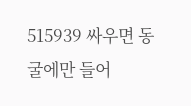515939 싸우면 동굴에만 들어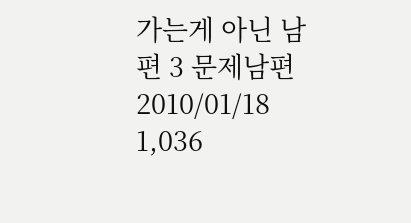가는게 아닌 남편 3 문제남편 2010/01/18 1,036